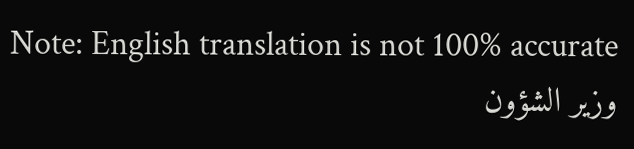Note: English translation is not 100% accurate
وزير الشؤون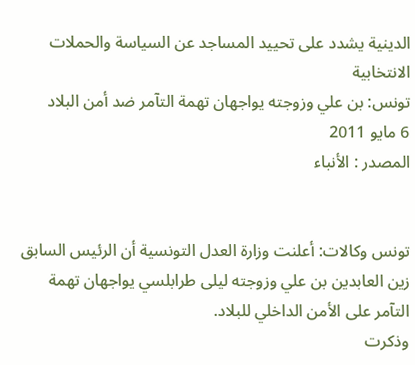الدينية يشدد على تحييد المساجد عن السياسة والحملات الانتخابية
تونس: بن علي وزوجته يواجهان تهمة التآمر ضد أمن البلاد
6 مايو 2011
المصدر : الأنباء


تونس وكالات: أعلنت وزارة العدل التونسية أن الرئيس السابق زين العابدين بن علي وزوجته ليلى طرابلسي يواجهان تهمة التآمر على الأمن الداخلي للبلاد.
وذكرت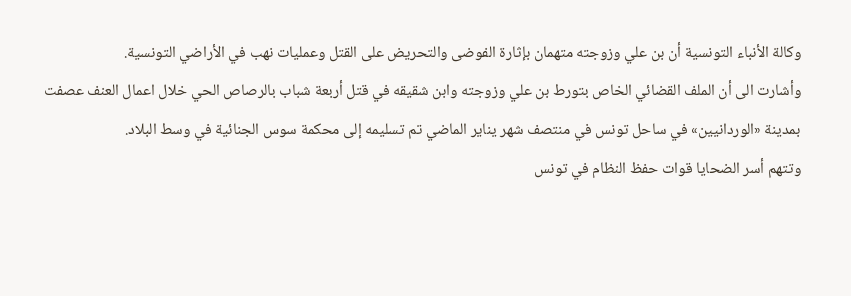وكالة الأنباء التونسية أن بن علي وزوجته متهمان بإثارة الفوضى والتحريض على القتل وعمليات نهب في الأراضي التونسية.
وأشارت الى أن الملف القضائي الخاص بتورط بن علي وزوجته وابن شقيقه في قتل أربعة شباب بالرصاص الحي خلال اعمال العنف عصفت بمدينة «الوردانيين» في ساحل تونس في منتصف شهر يناير الماضي تم تسليمه إلى محكمة سوس الجنائية في وسط البلاد.
وتتهم أسر الضحايا قوات حفظ النظام في تونس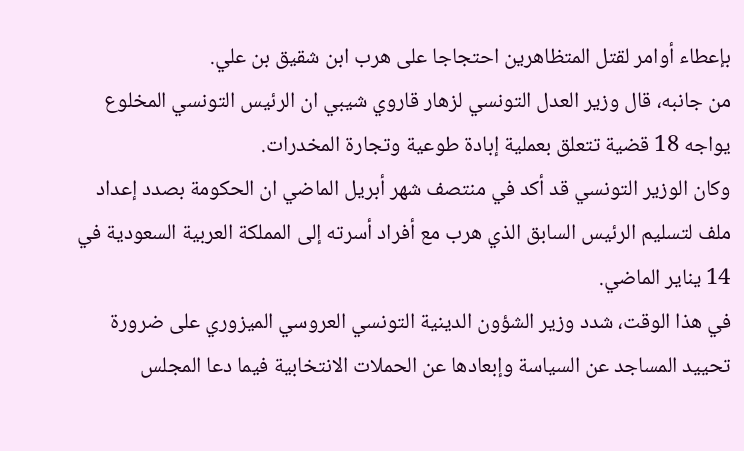بإعطاء أوامر لقتل المتظاهرين احتجاجا على هرب ابن شقيق بن علي.
من جانبه، قال وزير العدل التونسي لزهار قاروي شيبي ان الرئيس التونسي المخلوع يواجه 18 قضية تتعلق بعملية إبادة طوعية وتجارة المخدرات.
وكان الوزير التونسي قد أكد في منتصف شهر أبريل الماضي ان الحكومة بصدد إعداد ملف لتسليم الرئيس السابق الذي هرب مع أفراد أسرته إلى المملكة العربية السعودية في 14 يناير الماضي.
في هذا الوقت، شدد وزير الشؤون الدينية التونسي العروسي الميزوري على ضرورة تحييد المساجد عن السياسة وإبعادها عن الحملات الانتخابية فيما دعا المجلس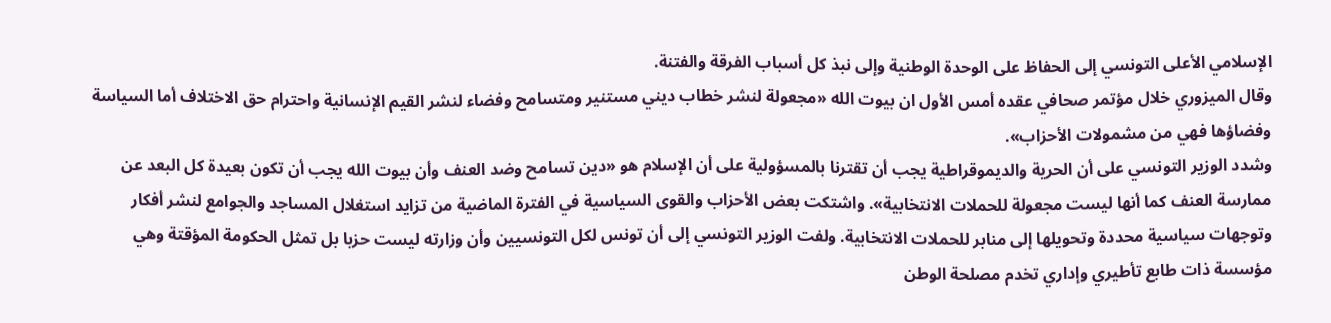الإسلامي الأعلى التونسي إلى الحفاظ على الوحدة الوطنية وإلى نبذ كل أسباب الفرقة والفتنة.
وقال الميزوري خلال مؤتمر صحافي عقده أمس الأول ان بيوت الله «مجعولة لنشر خطاب ديني مستنير ومتسامح وفضاء لنشر القيم الإنسانية واحترام حق الاختلاف أما السياسة وفضاؤها فهي من مشمولات الأحزاب».
وشدد الوزير التونسي على أن الحرية والديموقراطية يجب أن تقترنا بالمسؤولية على أن الإسلام هو «دين تسامح وضد العنف وأن بيوت الله يجب أن تكون بعيدة كل البعد عن ممارسة العنف كما أنها ليست مجعولة للحملات الانتخابية». واشتكت بعض الأحزاب والقوى السياسية في الفترة الماضية من تزايد استغلال المساجد والجوامع لنشر أفكار وتوجهات سياسية محددة وتحويلها إلى منابر للحملات الانتخابية. ولفت الوزير التونسي إلى أن تونس لكل التونسيين وأن وزارته ليست حزبا بل تمثل الحكومة المؤقتة وهي مؤسسة ذات طابع تأطيري وإداري تخدم مصلحة الوطن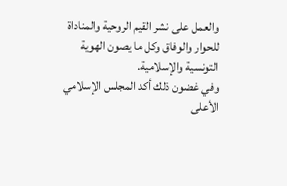والعمل على نشر القيم الروحية والمناداة للحوار والوفاق وكل ما يصون الهوية التونسية والإسلامية.
وفي غضون ذلك أكد المجلس الإسلامي الأعلى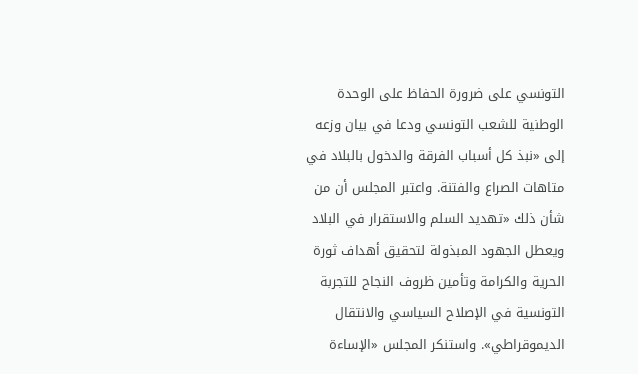التونسي على ضرورة الحفاظ على الوحدة الوطنية للشعب التونسي ودعا في بيان وزعه إلى «نبذ كل أسباب الفرقة والدخول بالبلاد في متاهات الصراع والفتنة. واعتبر المجلس أن من شأن ذلك «تهديد السلم والاستقرار في البلاد ويعطل الجهود المبذولة لتحقيق أهداف ثورة الحرية والكرامة وتأمين ظروف النجاح للتجربة التونسية في الإصلاح السياسي والانتقال الديموقراطي». واستنكر المجلس «الإساءة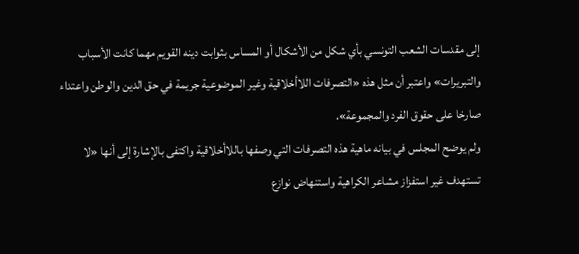إلى مقدسات الشعب التونسي بأي شكل من الأشكال أو المساس بثوابت دينه القويم مهما كانت الأسباب والتبريرات» واعتبر أن مثل هذه «التصرفات اللاأخلاقية وغير الموضوعية جريمة في حق الدين والوطن واعتداء صارخا على حقوق الفرد والمجموعة».
ولم يوضح المجلس في بيانه ماهية هذه التصرفات التي وصفها باللاأخلاقية واكتفى بالإشارة إلى أنها «لا تستهدف غير استفزاز مشاعر الكراهية واستنهاض نوازع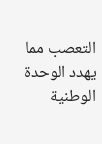التعصب مما يهدد الوحدة الوطنية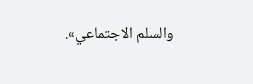والسلم الاجتماعي».